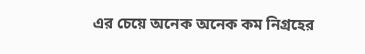এর চেয়ে অনেক অনেক কম নিগ্রহের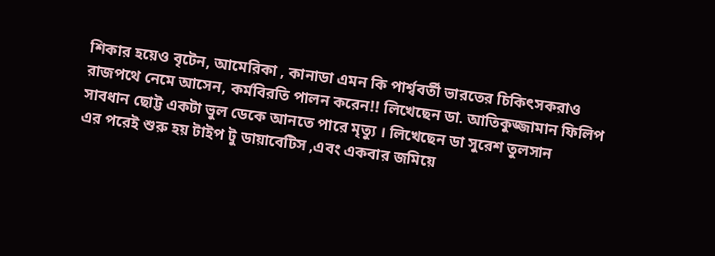শিকার হয়েও বৃটেন, আমেরিকা , কানাডা এমন কি পার্শ্ববর্তী ভারতের চিকিৎসকরাও রাজপথে নেমে আসেন, কর্মবিরতি পালন করেন!! লিখেছেন ডা. আতিকুজ্জামান ফিলিপ
সাবধান ছোট্ট একটা ভুল ডেকে আনতে পারে মৃত্যু । লিখেছেন ডা সুরেশ তুলসান
এর পরেই শুরু হয় টাইপ টু ডায়াবেটিস ,এবং একবার জমিয়ে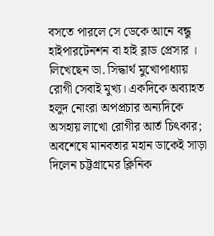বসতে পারলে সে ডেকে আনে বন্ধু হাইপারটেনশন বা হাই ব্লাড প্রেসার । লিখেছেন ডা. সিদ্ধার্থ মুখোপাধ্যায়
রোগী সেবাই মুখ্য। একদিকে অব্যাহত হলুদ নোংরা অপপ্রচার অন্যদিকে অসহায় লাখো রোগীর আর্ত চিৎকার; অবশেষে মানবতার মহান ডাকেই সাড়া দিলেন চট্টগ্রামের ক্লিনিক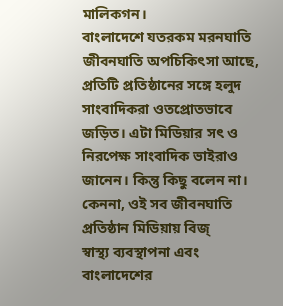মালিকগন।
বাংলাদেশে যতরকম মরনঘাতি জীবনঘাতি অপচিকিৎসা আছে, প্রতিটি প্রতিষ্ঠানের সঙ্গে হলুদ সাংবাদিকরা ওতপ্রোতভাবে জড়িত। এটা মিডিয়ার সৎ ও নিরপেক্ষ সাংবাদিক ভাইরাও জানেন। কিন্তু কিছু বলেন না। কেননা, ওই সব জীবনঘাতি প্রতিষ্ঠান মিডিয়ায় বিজ্
স্বাস্থ্য ব্যবস্থাপনা এবং বাংলাদেশের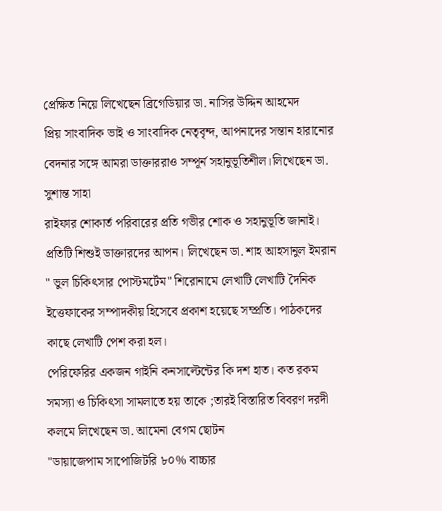প্রেক্ষিত নিয়ে লিখেছেন ব্রিগেডিয়ার ডা. নাসির উদ্দিন আহমেদ
প্রিয় সাংবাদিক ভাই ও সাংবাদিক নেতৃবৃন্দ, আপনাদের সন্তান হারানোর বেদনার সঙ্গে আমরা ডাক্তাররাও সম্পূর্ন সহানুভূতিশীল।লিখেছেন ডা. সুশান্ত সাহা
রাইফার শোকার্ত পরিবারের প্রতি গভীর শোক ও সহানুভূতি জানাই। প্রতিটি শিশুই ডাক্তারদের আপন। লিখেছেন ডা. শাহ আহসানুল ইমরান
" ভুল চিকিৎসার পোস্টমর্টেম" শিরোনামে লেখাটি লেখাটি দৈনিক ইত্তেফাকের সম্পাদকীয় হিসেবে প্রকাশ হয়েছে সম্প্রতি। পাঠকদের কাছে লেখাটি পেশ করা হল।
পেরিফেরির একজন গাইনি কনসাল্টেন্টের কি দশ হাত। কত রকম সমস্যা ও চিকিৎসা সামলাতে হয় তাকে ;তারই বিস্তারিত বিবরণ দরদী কলমে লিখেছেন ডা. আমেনা বেগম ছোটন
"ডায়াজেপাম সাপোজিটরি ৮০% বাচ্চার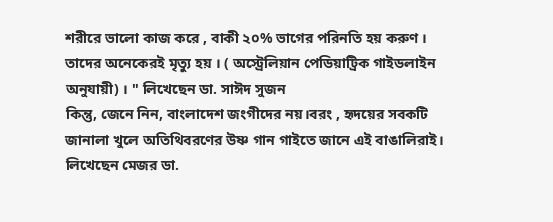শরীরে ভালো কাজ করে , বাকী ২০% ভাগের পরিনতি হয় করুণ । তাদের অনেকেরই মৃত্যু হয় । ( অস্ট্রেলিয়ান পেডিয়াট্রিক গাইডলাইন অনুযায়ী) । " লিখেছেন ডা. সাঈদ সুজন
কিন্তু, জেনে নিন, বাংলাদেশ জংগীদের নয়।বরং , হৃদয়ের সবকটি জানালা খুলে অতিথিবরণের উষ্ণ গান গাইতে জানে এই বাঙালিরাই। লিখেছেন মেজর ডা.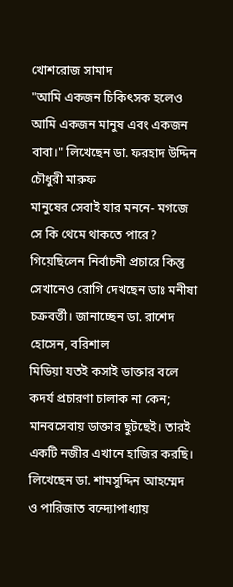খোশরোজ সামাদ
"আমি একজন চিকিৎসক হলেও আমি একজন মানুষ এবং একজন বাবা।" লিখেছেন ডা. ফরহাদ উদ্দিন চৌধুরী মারুফ
মানুষের সেবাই যার মননে- মগজে সে কি থেমে থাকতে পারে? গিয়েছিলেন নির্বাচনী প্রচারে কিন্তু সেখানেও রোগি দেখছেন ডাঃ মনীষা চক্রবর্ত্তী। জানাচ্ছেন ডা. রাশেদ হোসেন, বরিশাল
মিডিয়া যতই কসাই ডাক্তার বলে কদর্য প্রচারণা চালাক না কেন; মানবসেবায় ডাক্তার ছুটছেই। তারই একটি নজীর এখানে হাজির করছি। লিখেছেন ডা. শামসুদ্দিন আহম্মেদ ও পারিজাত বন্দ্যোপাধ্যায়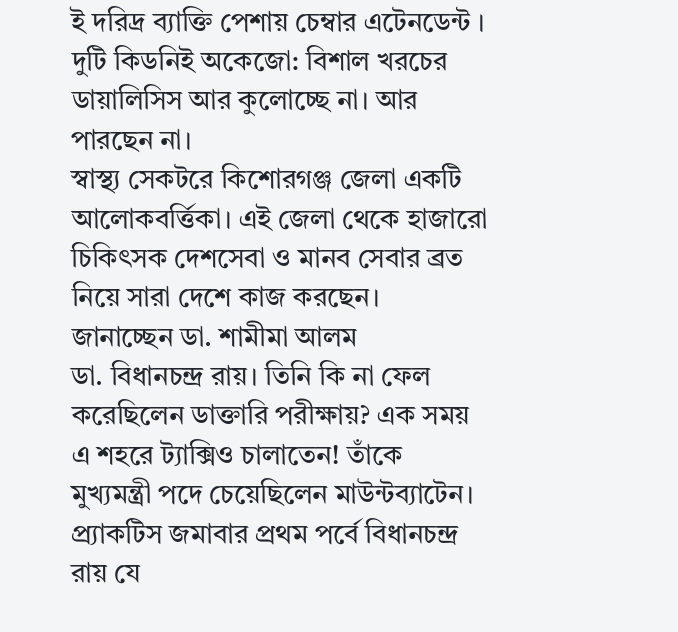ই দরিদ্র ব্যাক্তি পেশায় চেম্বার এটেনডেন্ট । দুটি কিডনিই অকেজো: বিশাল খরচের ডায়ালিসিস আর কুলোচ্ছে না। আর পারছেন না।
স্বাস্থ্য সেকটরে কিশোরগঞ্জ জেলা একটি আলোকবর্ত্তিকা। এই জেলা থেকে হাজারো চিকিৎসক দেশসেবা ও মানব সেবার ব্রত নিয়ে সারা দেশে কাজ করছেন। জানাচ্ছেন ডা. শামীমা আলম
ডা. বিধানচন্দ্র রায়। তিনি কি না ফেল করেছিলেন ডাক্তারি পরীক্ষায়? এক সময় এ শহরে ট্যাক্সিও চালাতেন! তাঁকে মুখ্যমন্ত্রী পদে চেয়েছিলেন মাউন্টব্যাটেন। প্র্যাকটিস জমাবার প্রথম পর্বে বিধানচন্দ্র রায় যে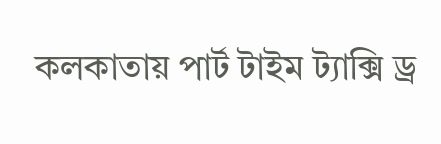কলকাতায় পার্ট টাইম ট্যাক্সি ড্র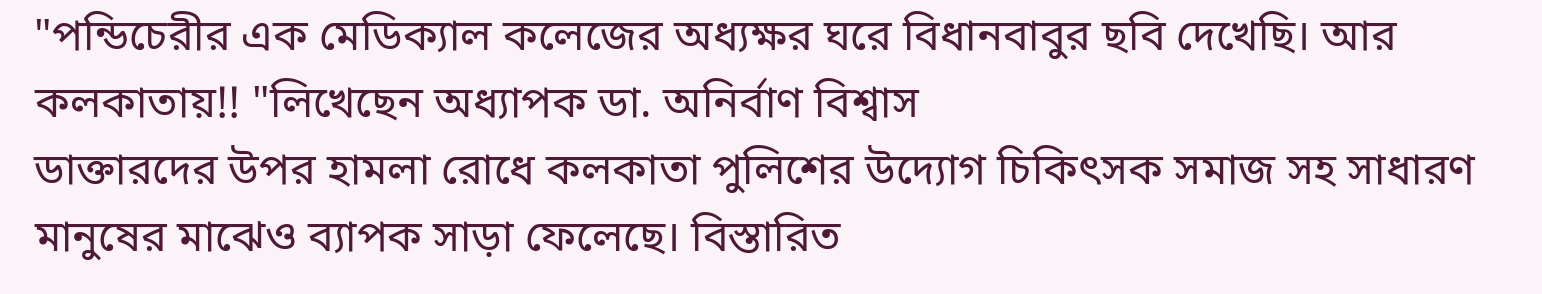"পন্ডিচেরীর এক মেডিক্যাল কলেজের অধ্যক্ষর ঘরে বিধানবাবুর ছবি দেখেছি। আর কলকাতায়!! "লিখেছেন অধ্যাপক ডা. অনির্বাণ বিশ্বাস
ডাক্তারদের উপর হামলা রোধে কলকাতা পুলিশের উদ্যোগ চিকিৎসক সমাজ সহ সাধারণ মানুষের মাঝেও ব্যাপক সাড়া ফেলেছে। বিস্তারিত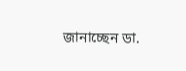জানাচ্ছেন ডা.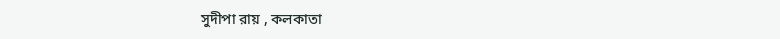সুদীপা রায় , কলকাতা